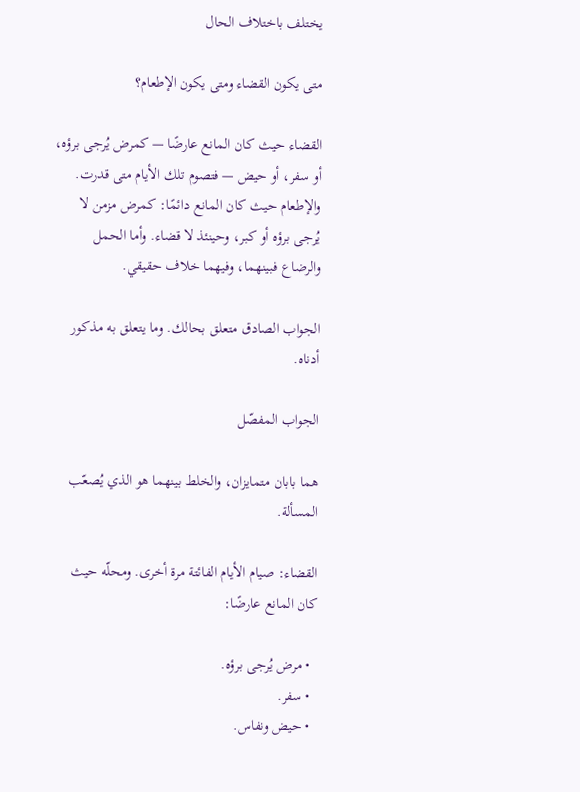يختلف باختلاف الحال

متى يكون القضاء ومتى يكون الإطعام؟

القضاء حيث كان المانع عارضًا — كمرض يُرجى برؤه، أو سفر، أو حيض — فتصوم تلك الأيام متى قدرت. والإطعام حيث كان المانع دائمًا: كمرض مزمن لا يُرجى برؤه أو كبر، وحينئذ لا قضاء. وأما الحمل والرضاع فبينهما، وفيهما خلاف حقيقي.

الجواب الصادق متعلق بحالك. وما يتعلق به مذكور أدناه.

الجواب المفصّل

هما بابان متمايزان، والخلط بينهما هو الذي يُصعّب المسألة.

القضاء: صيام الأيام الفائتة مرة أخرى. ومحلّه حيث كان المانع عارضًا:

  • مرض يُرجى برؤه.
  • سفر.
  • حيض ونفاس.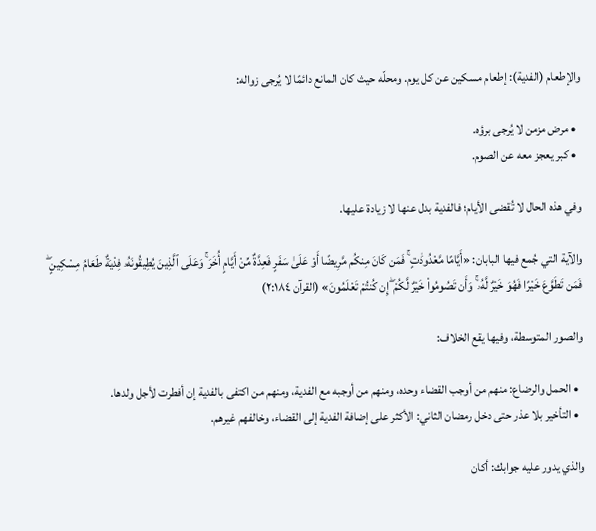والإطعام (الفدية): إطعام مسكين عن كل يوم. ومحلّه حيث كان المانع دائمًا لا يُرجى زواله:

  • مرض مزمن لا يُرجى برؤه.
  • كبر يعجز معه عن الصوم.

وفي هذه الحال لا تُقضى الأيام؛ فالفدية بدل عنها لا زيادة عليها.

والآية التي جُمع فيها البابان: «أَيَّامًا مَّعْدُودَٰتٍ ۚ فَمَن كَانَ مِنكُم مَّرِيضًا أَوْ عَلَىٰ سَفَرٍ فَعِدَّةٌ مِّنْ أَيَّامٍ أُخَرَ ۚ وَعَلَى ٱلَّذِينَ يُطِيقُونَهُۥ فِدْيَةٌ طَعَامُ مِسْكِينٍ ۖ فَمَن تَطَوَّعَ خَيْرًا فَهُوَ خَيْرٌ لَّهُۥ ۚ وَأَن تَصُومُوا۟ خَيْرٌ لَّكُمْ ۖ إِن كُنتُمْ تَعْلَمُونَ» (القرآن ٢:١٨٤)

والصور المتوسطة، وفيها يقع الخلاف:

  • الحمل والرضاع: منهم من أوجب القضاء وحده، ومنهم من أوجبه مع الفدية، ومنهم من اكتفى بالفدية إن أفطرت لأجل ولدها.
  • التأخير بلا عذر حتى دخل رمضان الثاني: الأكثر على إضافة الفدية إلى القضاء، وخالفهم غيرهم.

والذي يدور عليه جوابك: أكان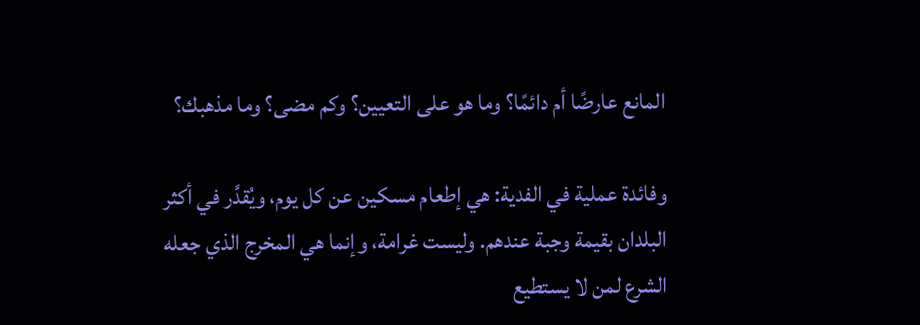المانع عارضًا أم دائمًا؟ وما هو على التعيين؟ وكم مضى؟ وما مذهبك؟

وفائدة عملية في الفدية: هي إطعام مسكين عن كل يوم، ويُقدَّر في أكثر البلدان بقيمة وجبة عندهم. وليست غرامة، وإنما هي المخرج الذي جعله الشرع لمن لا يستطيع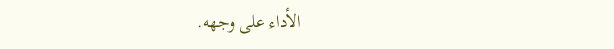الأداء على وجهه.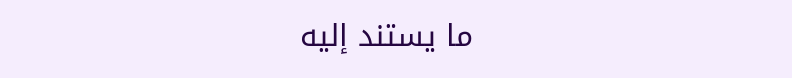ما يستند إليه